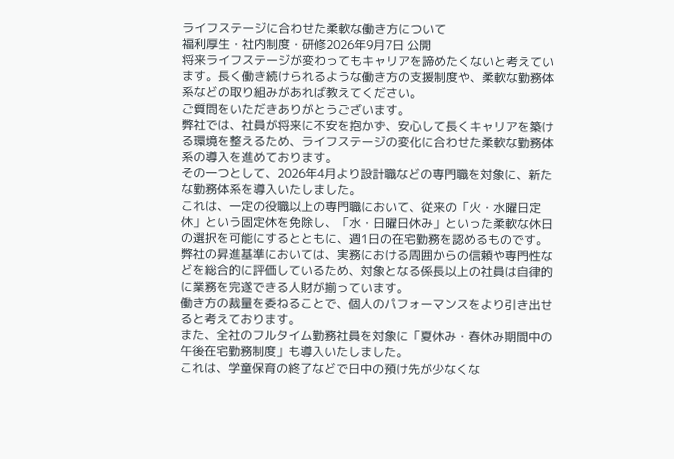ライフステージに合わせた柔軟な働き方について
福利厚生・社内制度・研修2026年9月7日 公開
将来ライフステージが変わってもキャリアを諦めたくないと考えています。長く働き続けられるような働き方の支援制度や、柔軟な勤務体系などの取り組みがあれば教えてください。
ご質問をいただきありがとうございます。
弊社では、社員が将来に不安を抱かず、安心して長くキャリアを築ける環境を整えるため、ライフステージの変化に合わせた柔軟な勤務体系の導入を進めております。
その一つとして、2026年4月より設計職などの専門職を対象に、新たな勤務体系を導入いたしました。
これは、一定の役職以上の専門職において、従来の「火・水曜日定休」という固定休を免除し、「水・日曜日休み」といった柔軟な休日の選択を可能にするとともに、週1日の在宅勤務を認めるものです。
弊社の昇進基準においては、実務における周囲からの信頼や専門性などを総合的に評価しているため、対象となる係長以上の社員は自律的に業務を完遂できる人財が揃っています。
働き方の裁量を委ねることで、個人のパフォーマンスをより引き出せると考えております。
また、全社のフルタイム勤務社員を対象に「夏休み・春休み期間中の午後在宅勤務制度」も導入いたしました。
これは、学童保育の終了などで日中の預け先が少なくな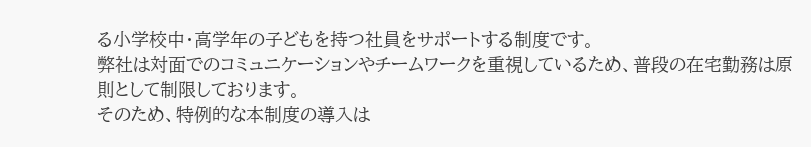る小学校中・高学年の子どもを持つ社員をサポートする制度です。
弊社は対面でのコミュニケーションやチームワークを重視しているため、普段の在宅勤務は原則として制限しております。
そのため、特例的な本制度の導入は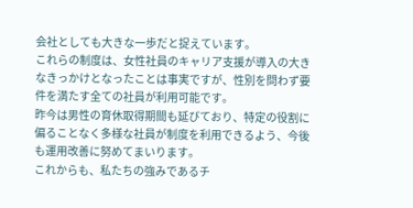会社としても大きな一歩だと捉えています。
これらの制度は、女性社員のキャリア支援が導入の大きなきっかけとなったことは事実ですが、性別を問わず要件を満たす全ての社員が利用可能です。
昨今は男性の育休取得期間も延びており、特定の役割に偏ることなく多様な社員が制度を利用できるよう、今後も運用改善に努めてまいります。
これからも、私たちの強みであるチ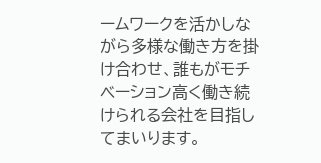ームワークを活かしながら多様な働き方を掛け合わせ、誰もがモチベーション高く働き続けられる会社を目指してまいります。